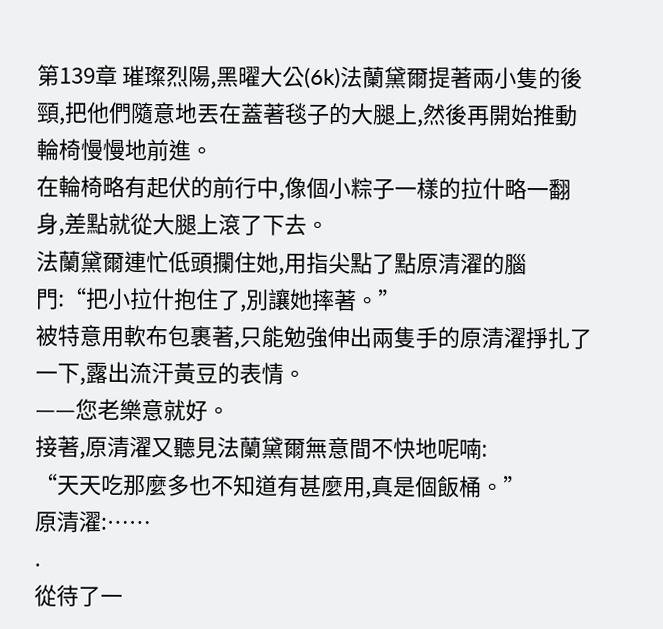第139章 璀璨烈陽,黑曜大公(6k)法蘭黛爾提著兩小隻的後頸,把他們隨意地丟在蓋著毯子的大腿上,然後再開始推動輪椅慢慢地前進。
在輪椅略有起伏的前行中,像個小粽子一樣的拉什略一翻身,差點就從大腿上滾了下去。
法蘭黛爾連忙低頭攔住她,用指尖點了點原清濯的腦門:“把小拉什抱住了,別讓她摔著。”
被特意用軟布包裹著,只能勉強伸出兩隻手的原清濯掙扎了一下,露出流汗黃豆的表情。
——您老樂意就好。
接著,原清濯又聽見法蘭黛爾無意間不快地呢喃:
“天天吃那麼多也不知道有甚麼用,真是個飯桶。”
原清濯:……
.
從待了一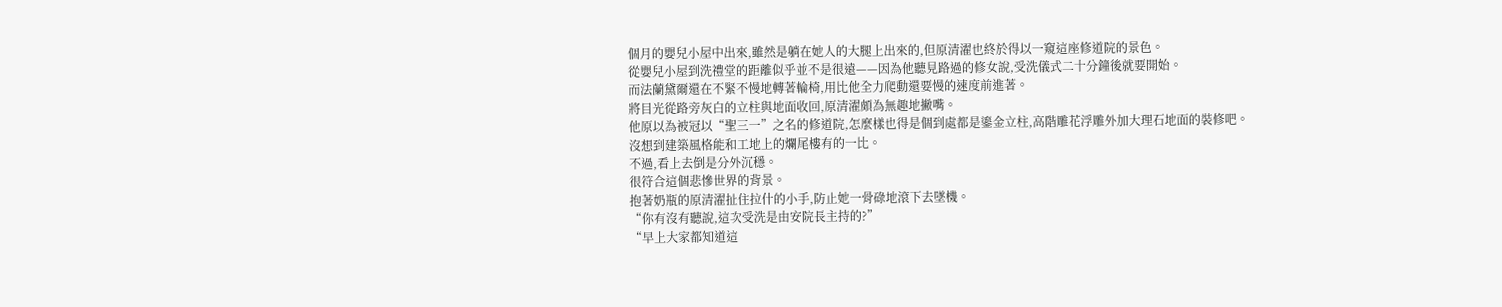個月的嬰兒小屋中出來,雖然是躺在她人的大腿上出來的,但原清濯也終於得以一窺這座修道院的景色。
從嬰兒小屋到洗禮堂的距離似乎並不是很遠——因為他聽見路過的修女說,受洗儀式二十分鐘後就要開始。
而法蘭黛爾還在不緊不慢地轉著輪椅,用比他全力爬動還要慢的速度前進著。
將目光從路旁灰白的立柱與地面收回,原清濯頗為無趣地撇嘴。
他原以為被冠以“聖三一”之名的修道院,怎麼樣也得是個到處都是鎏金立柱,高階雕花浮雕外加大理石地面的裝修吧。
沒想到建築風格能和工地上的爛尾樓有的一比。
不過,看上去倒是分外沉穩。
很符合這個悲慘世界的背景。
抱著奶瓶的原清濯扯住拉什的小手,防止她一骨碌地滾下去墜機。
“你有沒有聽說,這次受洗是由安院長主持的?”
“早上大家都知道這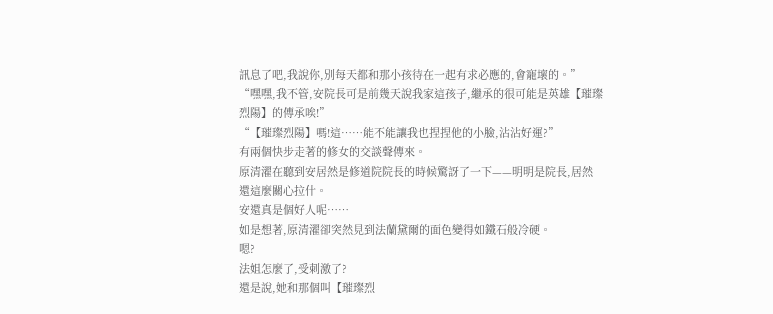訊息了吧,我說你,別每天都和那小孩待在一起有求必應的,會寵壞的。”
“嘿嘿,我不管,安院長可是前幾天說我家這孩子,繼承的很可能是英雄【璀璨烈陽】的傳承唉!”
“【璀璨烈陽】嗎!這……能不能讓我也捏捏他的小臉,沾沾好運?”
有兩個快步走著的修女的交談聲傳來。
原清濯在聽到安居然是修道院院長的時候驚訝了一下——明明是院長,居然還這麼關心拉什。
安還真是個好人呢……
如是想著,原清濯卻突然見到法蘭黛爾的面色變得如鐵石般冷硬。
嗯?
法姐怎麼了,受刺激了?
還是說,她和那個叫【璀璨烈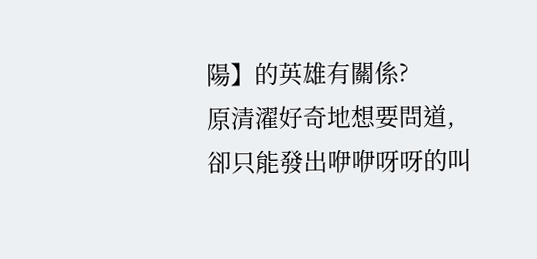陽】的英雄有關係?
原清濯好奇地想要問道,卻只能發出咿咿呀呀的叫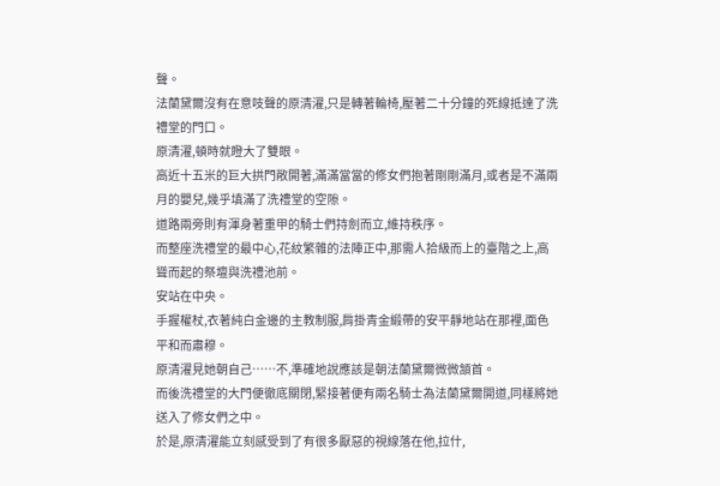聲。
法蘭黛爾沒有在意吱聲的原清濯,只是轉著輪椅,壓著二十分鐘的死線抵達了洗禮堂的門口。
原清濯,頓時就瞪大了雙眼。
高近十五米的巨大拱門敞開著,滿滿當當的修女們抱著剛剛滿月,或者是不滿兩月的嬰兒,幾乎填滿了洗禮堂的空隙。
道路兩旁則有渾身著重甲的騎士們持劍而立,維持秩序。
而整座洗禮堂的最中心,花紋繁雜的法陣正中,那需人拾級而上的臺階之上,高聳而起的祭壇與洗禮池前。
安站在中央。
手握權杖,衣著純白金邊的主教制服,肩掛青金緞帶的安平靜地站在那裡,面色平和而肅穆。
原清濯見她朝自己……不,準確地說應該是朝法蘭黛爾微微頷首。
而後洗禮堂的大門便徹底關閉,緊接著便有兩名騎士為法蘭黛爾開道,同樣將她送入了修女們之中。
於是,原清濯能立刻感受到了有很多厭惡的視線落在他,拉什,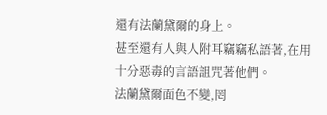還有法蘭黛爾的身上。
甚至還有人與人附耳竊竊私語著,在用十分惡毒的言語詛咒著他們。
法蘭黛爾面色不變,罔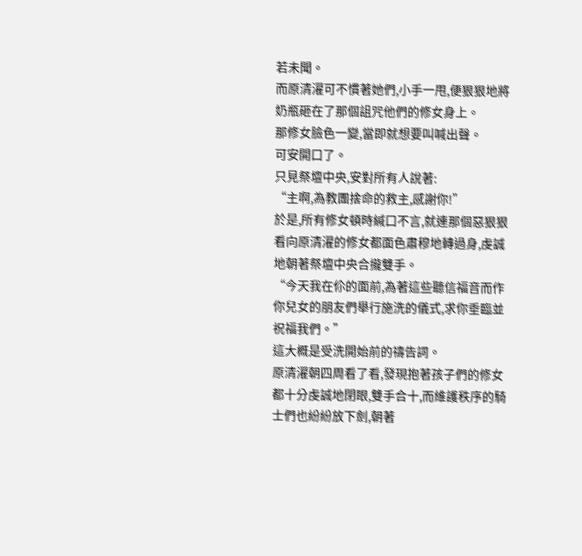若未聞。
而原清濯可不慣著她們,小手一甩,便狠狠地將奶瓶砸在了那個詛咒他們的修女身上。
那修女臉色一變,當即就想要叫喊出聲。
可安開口了。
只見祭壇中央,安對所有人說著:
“主啊,為教團捨命的救主,感謝你!”
於是,所有修女頓時緘口不言,就連那個惡狠狠看向原清濯的修女都面色肅穆地轉過身,虔誠地朝著祭壇中央合攏雙手。
“今天我在伱的面前,為著這些聽信福音而作你兒女的朋友們舉行施洗的儀式,求你垂臨並祝福我們。”
這大概是受洗開始前的禱告詞。
原清濯朝四周看了看,發現抱著孩子們的修女都十分虔誠地閉眼,雙手合十,而維護秩序的騎士們也紛紛放下劍,朝著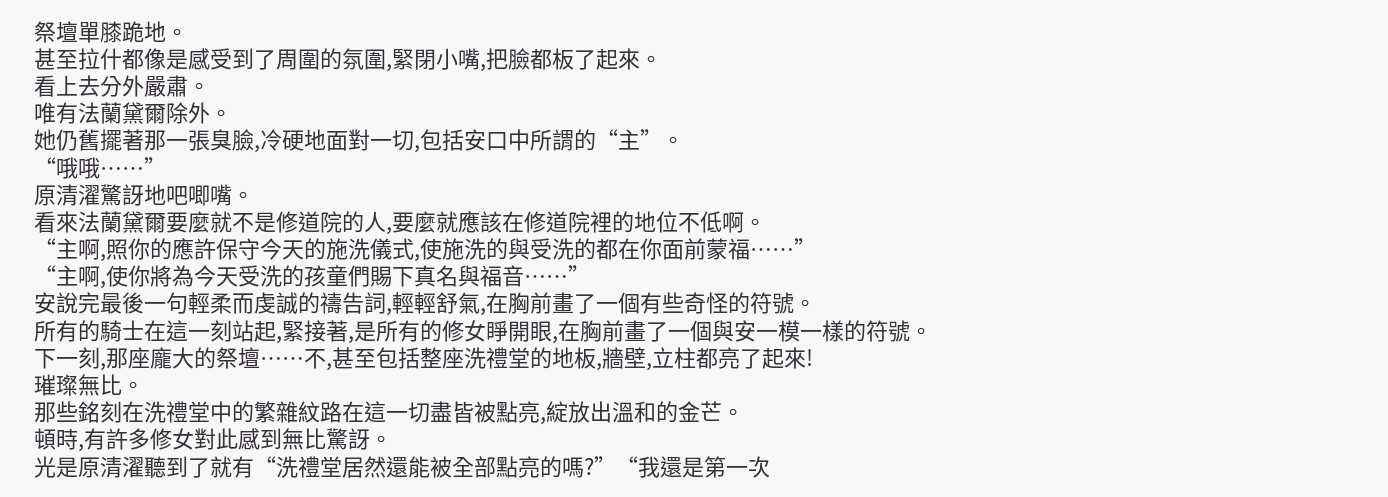祭壇單膝跪地。
甚至拉什都像是感受到了周圍的氛圍,緊閉小嘴,把臉都板了起來。
看上去分外嚴肅。
唯有法蘭黛爾除外。
她仍舊擺著那一張臭臉,冷硬地面對一切,包括安口中所謂的“主”。
“哦哦……”
原清濯驚訝地吧唧嘴。
看來法蘭黛爾要麼就不是修道院的人,要麼就應該在修道院裡的地位不低啊。
“主啊,照你的應許保守今天的施洗儀式,使施洗的與受洗的都在你面前蒙福……”
“主啊,使你將為今天受洗的孩童們賜下真名與福音……”
安說完最後一句輕柔而虔誠的禱告詞,輕輕舒氣,在胸前畫了一個有些奇怪的符號。
所有的騎士在這一刻站起,緊接著,是所有的修女睜開眼,在胸前畫了一個與安一模一樣的符號。
下一刻,那座龐大的祭壇……不,甚至包括整座洗禮堂的地板,牆壁,立柱都亮了起來!
璀璨無比。
那些銘刻在洗禮堂中的繁雜紋路在這一切盡皆被點亮,綻放出溫和的金芒。
頓時,有許多修女對此感到無比驚訝。
光是原清濯聽到了就有“洗禮堂居然還能被全部點亮的嗎?”“我還是第一次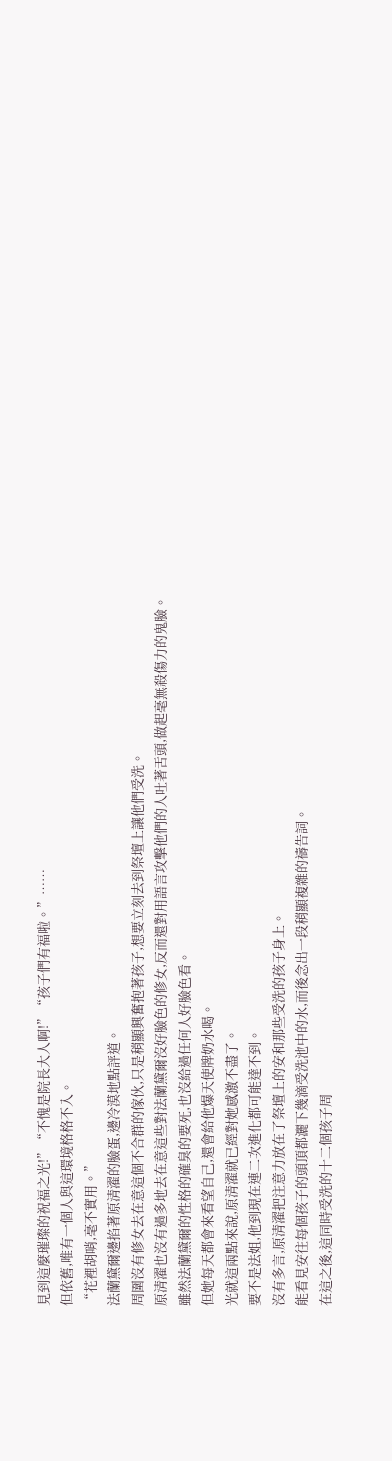見到這麼璀璨的祝福之光!”“不愧是院長大人啊!”“孩子們有福啦。”……
但依舊,唯有一個人與這環境格格不入。
“花裡胡哨,毫不實用。”
法蘭黛爾邊掐著原清濯的臉蛋,邊冷漠地點評道。
周圍沒有修女去在意這個不合群的傢伙,只是稍顯興奮抱著孩子,想要立刻去到祭壇上讓他們受洗。
原清濯也沒有過多地去在意這些對法蘭黛爾沒好臉色的修女,反而還對用語言攻擊他們的人吐著舌頭,做起毫無殺傷力的鬼臉。
雖然法蘭黛爾的性格的確臭的要死,也沒給過任何人好臉色看。
但她每天都會來看望自己,還會給他爆天使牌奶水喝。
光就這兩點來說,原清濯就已經對她感激不盡了。
要不是法姐,他到現在連二次進化都可能達不到。
沒有多言,原清濯把注意力放在了祭壇上的安和那些受洗的孩子身上。
能看見安往每個孩子的頭頂都灑下幾滴受洗池中的水,而後念出一段稍顯複雜的禱告詞。
在這之後,這同時受洗的十二個孩子周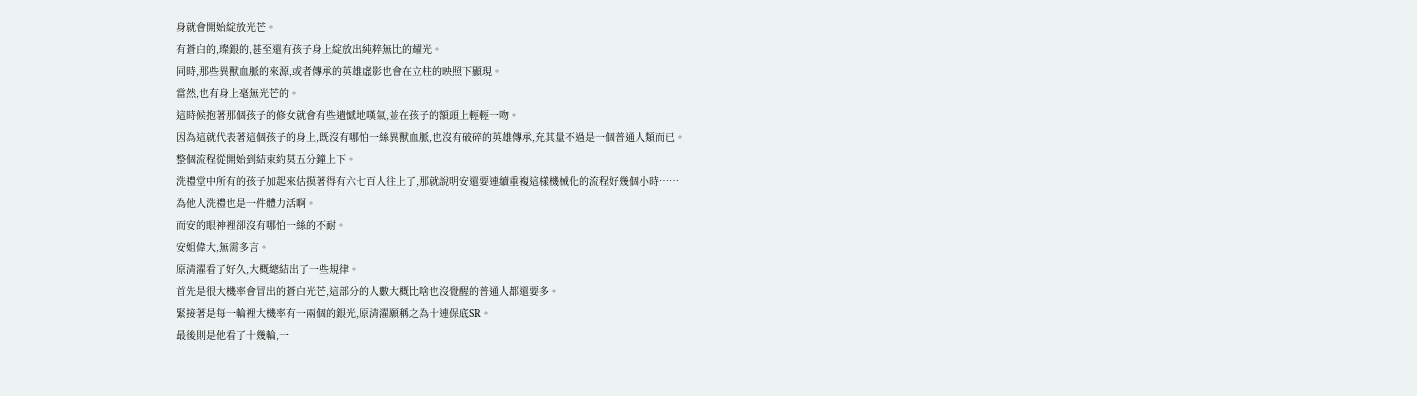身就會開始綻放光芒。
有蒼白的,璨銀的,甚至還有孩子身上綻放出純粹無比的耀光。
同時,那些異獸血脈的來源,或者傳承的英雄虛影也會在立柱的映照下顯現。
當然,也有身上毫無光芒的。
這時候抱著那個孩子的修女就會有些遺憾地嘆氣,並在孩子的額頭上輕輕一吻。
因為這就代表著這個孩子的身上,既沒有哪怕一絲異獸血脈,也沒有破碎的英雄傳承,充其量不過是一個普通人類而已。
整個流程從開始到結束約莫五分鐘上下。
洗禮堂中所有的孩子加起來估摸著得有六七百人往上了,那就說明安還要連續重複這樣機械化的流程好幾個小時……
為他人洗禮也是一件體力活啊。
而安的眼神裡卻沒有哪怕一絲的不耐。
安姐偉大,無需多言。
原清濯看了好久,大概總結出了一些規律。
首先是很大機率會冒出的蒼白光芒,這部分的人數大概比啥也沒覺醒的普通人都還要多。
緊接著是每一輪裡大機率有一兩個的銀光,原清濯願稱之為十連保底SR。
最後則是他看了十幾輪,一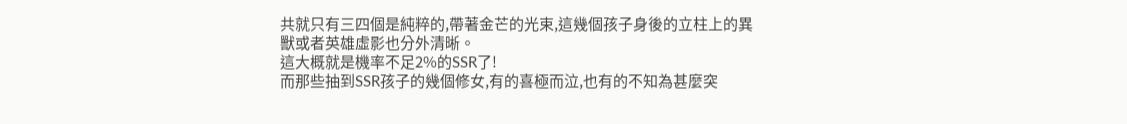共就只有三四個是純粹的,帶著金芒的光束,這幾個孩子身後的立柱上的異獸或者英雄虛影也分外清晰。
這大概就是機率不足2%的SSR了!
而那些抽到SSR孩子的幾個修女,有的喜極而泣,也有的不知為甚麼突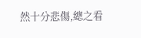然十分悲傷,總之看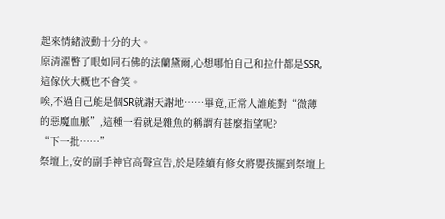起來情緒波動十分的大。
原清濯瞥了眼如同石佛的法蘭黛爾,心想哪怕自己和拉什都是SSR,這傢伙大概也不會笑。
唉,不過自己能是個SR就謝天謝地……畢竟,正常人誰能對“微薄的惡魔血脈”,這種一看就是雜魚的稱謂有甚麼指望呢?
“下一批……”
祭壇上,安的副手神官高聲宣告,於是陸續有修女將嬰孩擺到祭壇上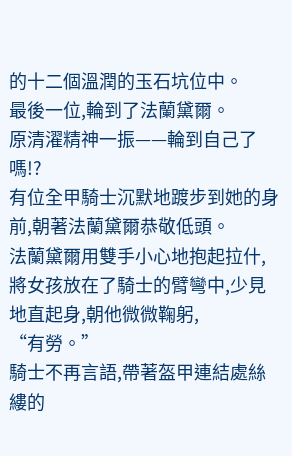的十二個溫潤的玉石坑位中。
最後一位,輪到了法蘭黛爾。
原清濯精神一振——輪到自己了嗎!?
有位全甲騎士沉默地踱步到她的身前,朝著法蘭黛爾恭敬低頭。
法蘭黛爾用雙手小心地抱起拉什,將女孩放在了騎士的臂彎中,少見地直起身,朝他微微鞠躬,
“有勞。”
騎士不再言語,帶著盔甲連結處絲縷的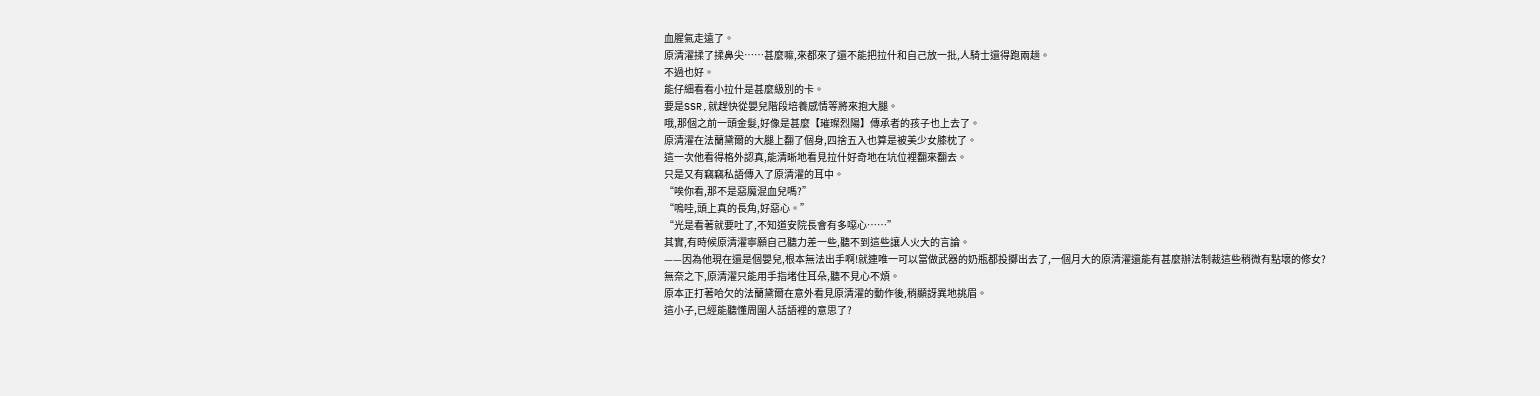血腥氣走遠了。
原清濯揉了揉鼻尖……甚麼嘛,來都來了還不能把拉什和自己放一批,人騎士還得跑兩趟。
不過也好。
能仔細看看小拉什是甚麼級別的卡。
要是SSR,就趕快從嬰兒階段培養感情等將來抱大腿。
哦,那個之前一頭金髮,好像是甚麼【璀璨烈陽】傳承者的孩子也上去了。
原清濯在法蘭黛爾的大腿上翻了個身,四捨五入也算是被美少女膝枕了。
這一次他看得格外認真,能清晰地看見拉什好奇地在坑位裡翻來翻去。
只是又有竊竊私語傳入了原清濯的耳中。
“唉你看,那不是惡魔混血兒嗎?”
“嗚哇,頭上真的長角,好惡心。”
“光是看著就要吐了,不知道安院長會有多噁心……”
其實,有時候原清濯寧願自己聽力差一些,聽不到這些讓人火大的言論。
——因為他現在還是個嬰兒,根本無法出手啊!就連唯一可以當做武器的奶瓶都投擲出去了,一個月大的原清濯還能有甚麼辦法制裁這些稍微有點壞的修女?
無奈之下,原清濯只能用手指堵住耳朵,聽不見心不煩。
原本正打著哈欠的法蘭黛爾在意外看見原清濯的動作後,稍顯訝異地挑眉。
這小子,已經能聽懂周圍人話語裡的意思了?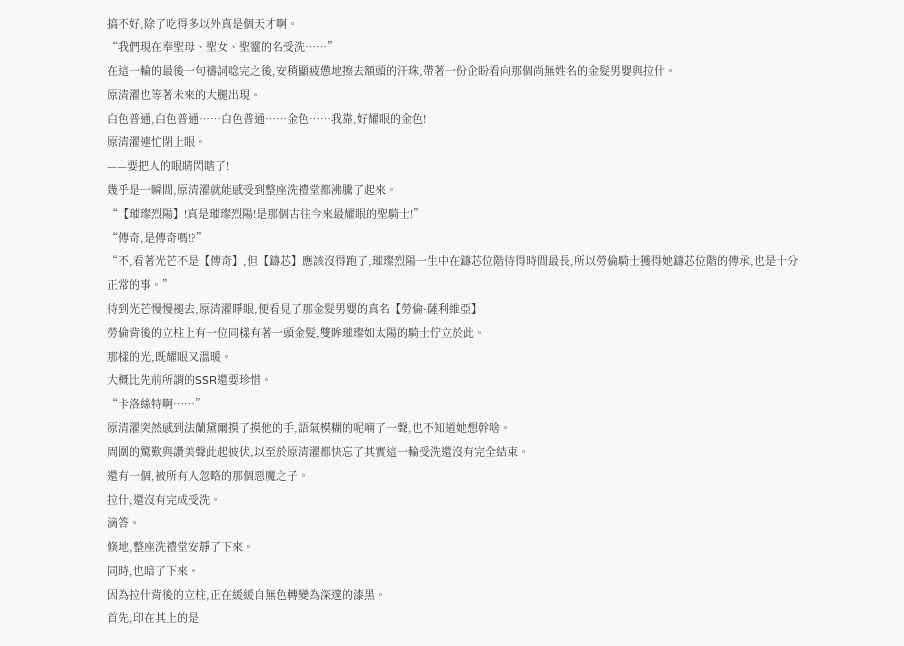搞不好,除了吃得多以外真是個天才啊。
“我們現在奉聖母、聖女、聖靈的名受洗……”
在這一輪的最後一句禱詞唸完之後,安稍顯疲憊地擦去額頭的汗珠,帶著一份企盼看向那個尚無姓名的金髮男嬰與拉什。
原清濯也等著未來的大腿出現。
白色普通,白色普通……白色普通……金色……我靠,好耀眼的金色!
原清濯連忙閉上眼。
——要把人的眼睛閃瞎了!
幾乎是一瞬間,原清濯就能感受到整座洗禮堂都沸騰了起來。
“【璀璨烈陽】!真是璀璨烈陽!是那個古往今來最耀眼的聖騎士!”
“傳奇,是傳奇嗎!?”
“不,看著光芒不是【傳奇】,但【鑄芯】應該沒得跑了,璀璨烈陽一生中在鑄芯位階待得時間最長,所以勞倫騎士獲得她鑄芯位階的傳承,也是十分正常的事。”
待到光芒慢慢褪去,原清濯睜眼,便看見了那金髮男嬰的真名【勞倫·薩利維亞】
勞倫背後的立柱上有一位同樣有著一頭金髮,雙眸璀璨如太陽的騎士佇立於此。
那樣的光,既耀眼又溫暖。
大概比先前所謂的SSR還要珍惜。
“卡洛絲特啊……”
原清濯突然感到法蘭黛爾摸了摸他的手,語氣模糊的呢喃了一聲,也不知道她想幹啥。
周圍的驚歎與讚美聲此起彼伏,以至於原清濯都快忘了其實這一輪受洗還沒有完全結束。
還有一個,被所有人忽略的那個惡魔之子。
拉什,還沒有完成受洗。
滴答。
倏地,整座洗禮堂安靜了下來。
同時,也暗了下來。
因為拉什背後的立柱,正在緩緩自無色轉變為深邃的漆黑。
首先,印在其上的是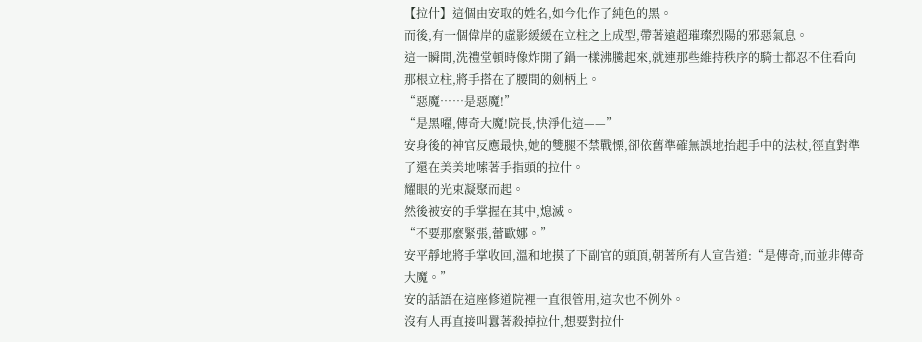【拉什】這個由安取的姓名,如今化作了純色的黑。
而後,有一個偉岸的虛影緩緩在立柱之上成型,帶著遠超璀璨烈陽的邪惡氣息。
這一瞬間,洗禮堂頓時像炸開了鍋一樣沸騰起來,就連那些維持秩序的騎士都忍不住看向那根立柱,將手搭在了腰間的劍柄上。
“惡魔……是惡魔!”
“是黑曜,傳奇大魔!院長,快淨化這——”
安身後的神官反應最快,她的雙腿不禁戰慄,卻依舊準確無誤地抬起手中的法杖,徑直對準了還在美美地嗦著手指頭的拉什。
耀眼的光束凝聚而起。
然後被安的手掌握在其中,熄滅。
“不要那麼緊張,蕾歐娜。”
安平靜地將手掌收回,溫和地摸了下副官的頭頂,朝著所有人宣告道:“是傳奇,而並非傳奇大魔。”
安的話語在這座修道院裡一直很管用,這次也不例外。
沒有人再直接叫囂著殺掉拉什,想要對拉什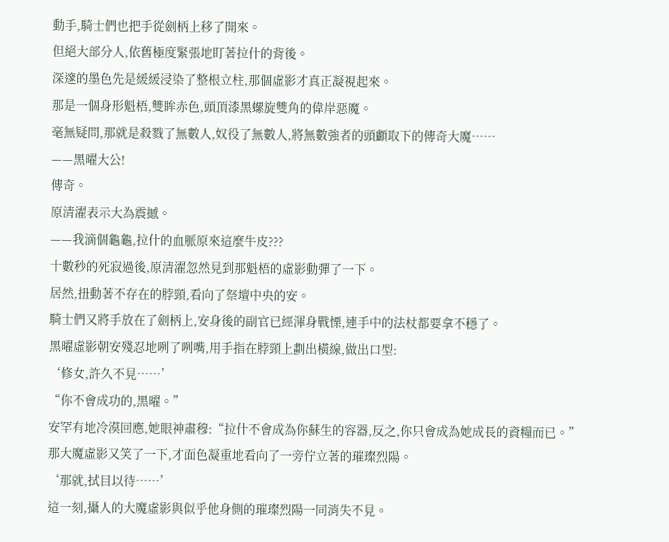動手,騎士們也把手從劍柄上移了開來。
但絕大部分人,依舊極度緊張地盯著拉什的背後。
深邃的墨色先是緩緩浸染了整根立柱,那個虛影才真正凝視起來。
那是一個身形魁梧,雙眸赤色,頭頂漆黑螺旋雙角的偉岸惡魔。
毫無疑問,那就是殺戮了無數人,奴役了無數人,將無數強者的頭顱取下的傳奇大魔……
——黑曜大公!
傳奇。
原清濯表示大為震撼。
——我滴個龜龜,拉什的血脈原來這麼牛皮???
十數秒的死寂過後,原清濯忽然見到那魁梧的虛影動彈了一下。
居然,扭動著不存在的脖頸,看向了祭壇中央的安。
騎士們又將手放在了劍柄上,安身後的副官已經渾身戰慄,連手中的法杖都要拿不穩了。
黑曜虛影朝安殘忍地咧了咧嘴,用手指在脖頸上劃出橫線,做出口型:
‘修女,許久不見……’
“你不會成功的,黑曜。”
安罕有地冷漠回應,她眼神肅穆:“拉什不會成為你蘇生的容器,反之,你只會成為她成長的資糧而已。”
那大魔虛影又笑了一下,才面色凝重地看向了一旁佇立著的璀璨烈陽。
‘那就,拭目以待……’
這一刻,攝人的大魔虛影與似乎他身側的璀璨烈陽一同消失不見。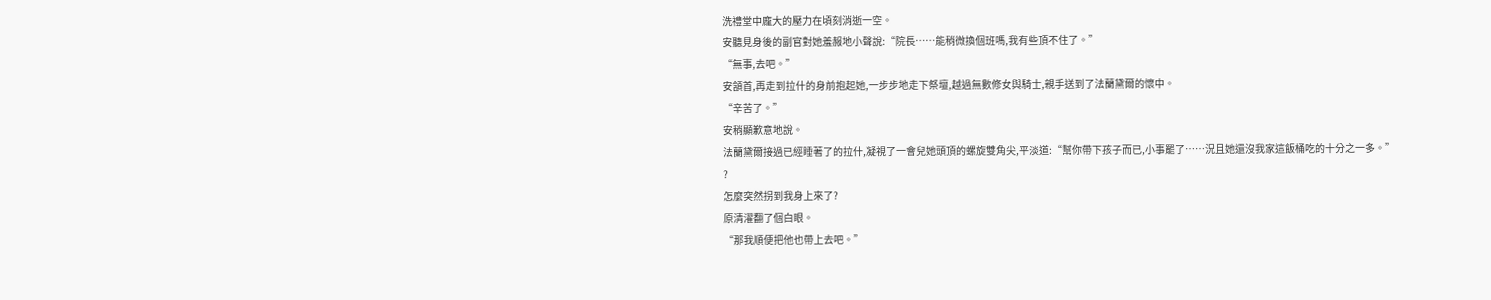洗禮堂中龐大的壓力在頃刻消逝一空。
安聽見身後的副官對她羞赧地小聲說:“院長……能稍微換個班嗎,我有些頂不住了。”
“無事,去吧。”
安頷首,再走到拉什的身前抱起她,一步步地走下祭壇,越過無數修女與騎士,親手送到了法蘭黛爾的懷中。
“辛苦了。”
安稍顯歉意地說。
法蘭黛爾接過已經睡著了的拉什,凝視了一會兒她頭頂的螺旋雙角尖,平淡道:“幫你帶下孩子而已,小事罷了……況且她還沒我家這飯桶吃的十分之一多。”
?
怎麼突然拐到我身上來了?
原清濯翻了個白眼。
“那我順便把他也帶上去吧。”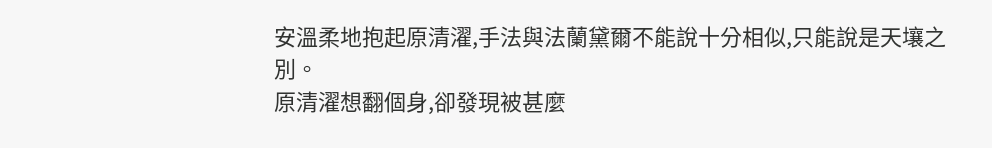安溫柔地抱起原清濯,手法與法蘭黛爾不能說十分相似,只能說是天壤之別。
原清濯想翻個身,卻發現被甚麼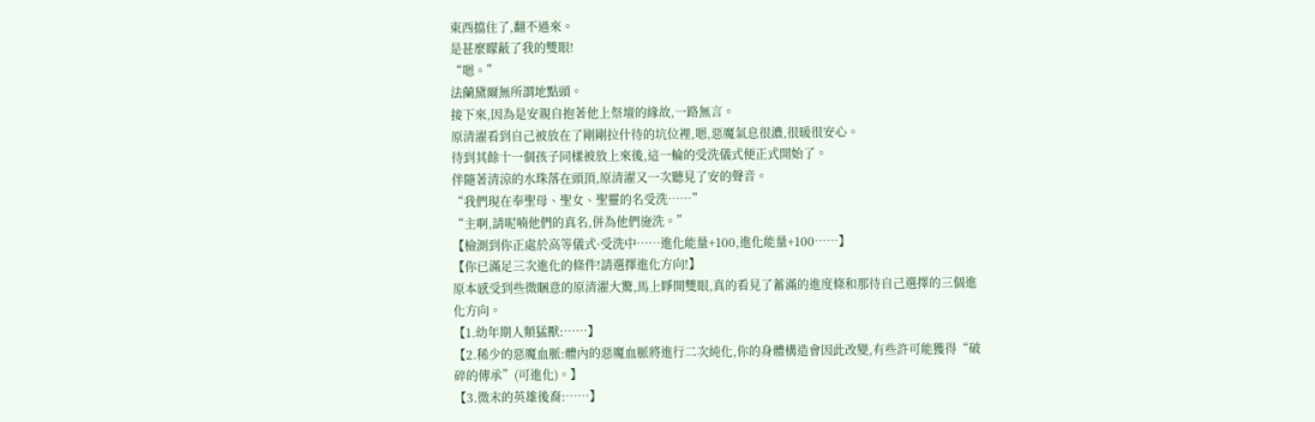東西擋住了,翻不過來。
是甚麼矇蔽了我的雙眼!
“嗯。”
法蘭黛爾無所謂地點頭。
接下來,因為是安親自抱著他上祭壇的緣故,一路無言。
原清濯看到自己被放在了剛剛拉什待的坑位裡,嗯,惡魔氣息很濃,很暖很安心。
待到其餘十一個孩子同樣被放上來後,這一輪的受洗儀式便正式開始了。
伴隨著清涼的水珠落在頭頂,原清濯又一次聽見了安的聲音。
“我們現在奉聖母、聖女、聖靈的名受洗……”
“主啊,請呢喃他們的真名,併為他們施洗。”
【檢測到你正處於高等儀式·受洗中……進化能量+100,進化能量+100……】
【你已滿足三次進化的條件!請選擇進化方向!】
原本感受到些微睏意的原清濯大驚,馬上睜開雙眼,真的看見了蓄滿的進度條和那待自己選擇的三個進化方向。
【1.幼年期人類猛獸:……】
【2.稀少的惡魔血脈:體內的惡魔血脈將進行二次純化,你的身體構造會因此改變,有些許可能獲得“破碎的傳承”(可進化)。】
【3.微末的英雄後裔:……】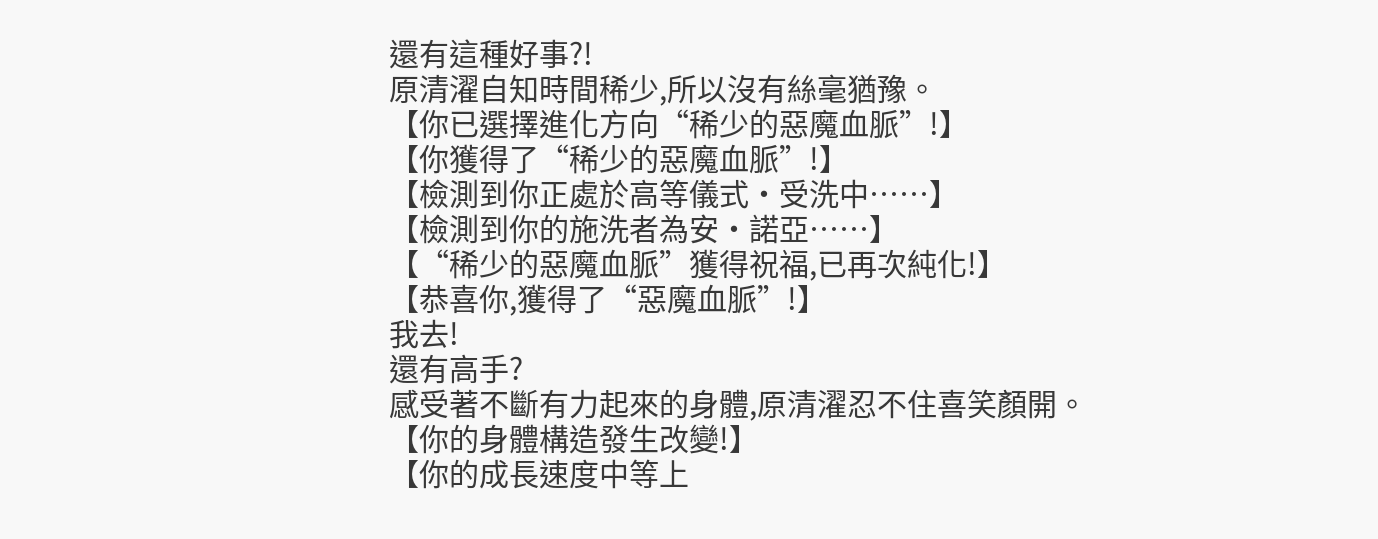還有這種好事?!
原清濯自知時間稀少,所以沒有絲毫猶豫。
【你已選擇進化方向“稀少的惡魔血脈”!】
【你獲得了“稀少的惡魔血脈”!】
【檢測到你正處於高等儀式·受洗中……】
【檢測到你的施洗者為安·諾亞……】
【“稀少的惡魔血脈”獲得祝福,已再次純化!】
【恭喜你,獲得了“惡魔血脈”!】
我去!
還有高手?
感受著不斷有力起來的身體,原清濯忍不住喜笑顏開。
【你的身體構造發生改變!】
【你的成長速度中等上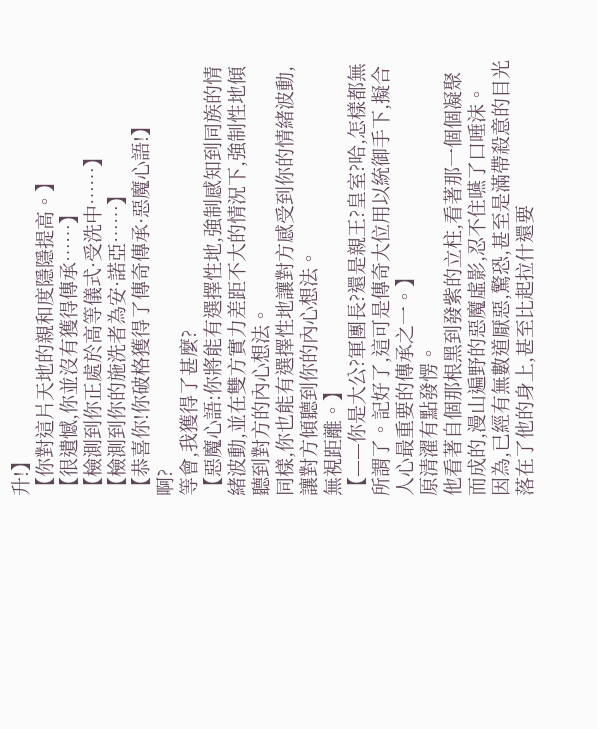升!】
【你對這片天地的親和度隱隱提高。】
【很遺憾,你並沒有獲得傳承……】
【檢測到你正處於高等儀式·受洗中……】
【檢測到你的施洗者為安·諾亞……】
【恭喜你!你破格獲得了傳奇傳承·惡魔心語!】
啊?
等會,我獲得了甚麼?
【惡魔心語:你將能有選擇性地,強制感知到同族的情緒波動,並在雙方實力差距不大的情況下,強制性地傾聽到對方的內心想法。
同樣,你也能有選擇性地讓對方感受到你的情緒波動,讓對方傾聽到你的內心想法。
無視距離。】
【——你是大公?軍團長?還是親王?皇室?哈,怎樣都無所謂了。記好了,這可是傳奇大位用以統御手下,擬合人心最重要的傳承之一。】
原清濯有點發愣。
他看著自個那根黑到發紫的立柱,看著那一個個凝聚而成的,漫山遍野的惡魔虛影,忍不住嚥了口唾沫。
因為,已經有無數道厭惡,驚恐,甚至是滿帶殺意的目光落在了他的身上,甚至比起拉什還要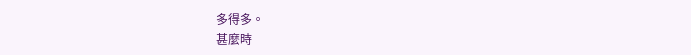多得多。
甚麼時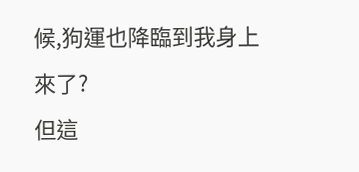候,狗運也降臨到我身上來了?
但這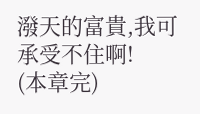潑天的富貴,我可承受不住啊!
(本章完)